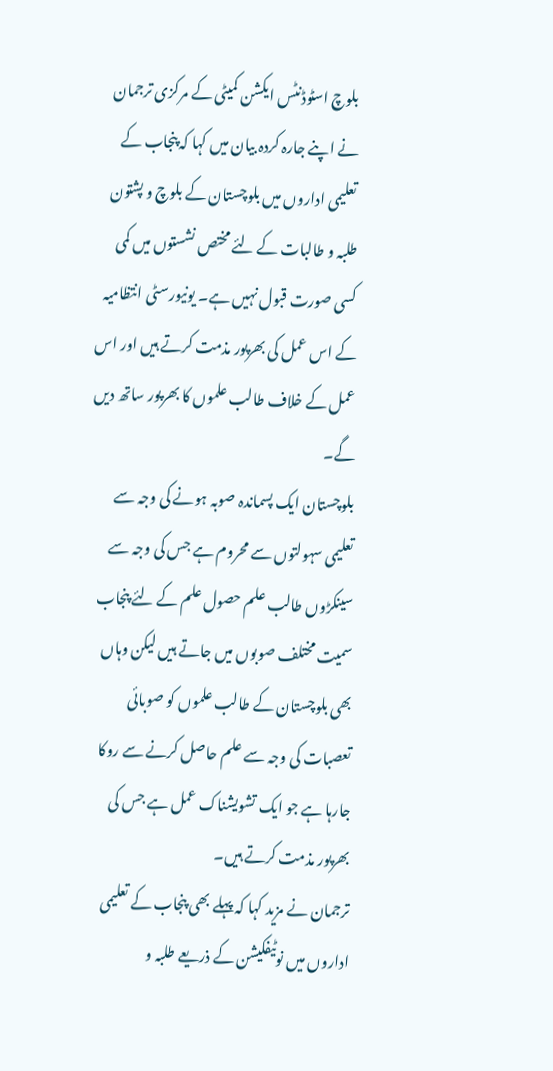بلوچ اسٹوڈنٹس ایکشن کمیٹی کے مرکزی ترجمان نے اپنے جارہ کردہ بیان میں کہا کہ پنجاب کے تعلیمی اداروں میں بلوچستان کے بلوچ و پشتون طلبہ و طالبات کے لئے مختص نشستوں میں کمی کسی صورت قبول نہیں ہے۔ یونیورسٹی انتظامیہ کے اس عمل کی بھرپور مذمت کرتے ہیں اور اس عمل کے خلاف طالب علموں کا بھرپور ساتھ دیں گے۔
بلوچستان ایک پسماندہ صوبہ ہونے کی وجہ سے تعلیمی سہولتوں سے محروم ہے جس کی وجہ سے سینکڑوں طالب علم حصول علم کے لئے پنجاب سمیت مختلف صوبوں میں جاتے ہیں لیکن وہاں بھی بلوچستان کے طالب علموں کو صوبائی تعصبات کی وجہ سے علم حاصل کرنے سے روکا جارہا ہے جو ایک تشویشناک عمل ہے جس کی بھرپور مذمت کرتے ہیں۔
ترجمان نے مزید کہا کہ پہلے بھی پنجاب کے تعلیمی اداروں میں نوٹیفکیشن کے ذریعے طلبہ و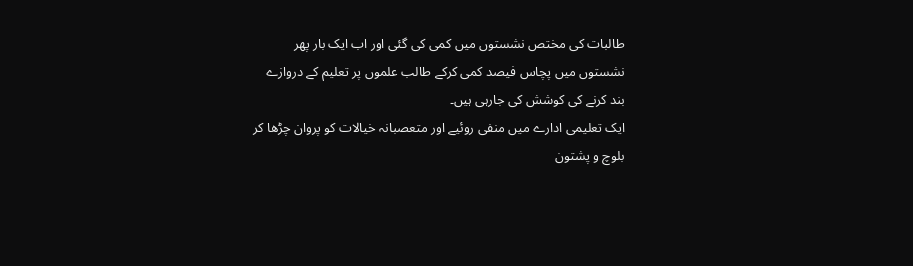طالبات کی مختص نشستوں میں کمی کی گئی اور اب ایک بار پھر نشستوں میں پچاس فیصد کمی کرکے طالب علموں پر تعلیم کے دروازے بند کرنے کی کوشش کی جارہی ہیں۔
ایک تعلیمی ادارے میں منفی روئیے اور متعصبانہ خیالات کو پروان چڑھا کر بلوچ و پشتون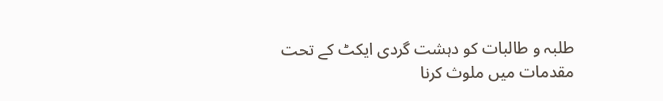طلبہ و طالبات کو دہشت گردی ایکٹ کے تحت مقدمات میں ملوث کرنا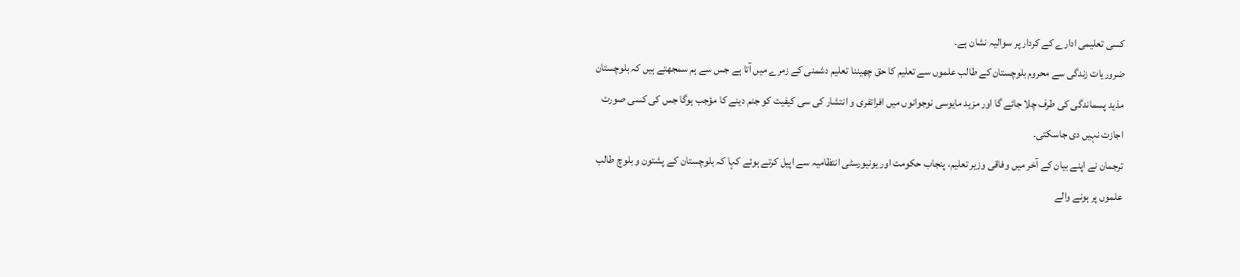کسی تعلیمی ادارے کے کردار پر سوالیہ نشان ہے۔
ضروریات زندگی سے محروم بلوچستان کے طالب علموں سے تعلیم کا حق چھیننا تعلیم دشمنی کے زمرے میں آتا ہے جس سے ہم سمجھتے ہیں کہ بلوچستان مذید پسماندگی کی طرف چلا جائے گا اور مزید مایوسی نوجوانوں میں افراتفری و انتشار کی سی کیفیت کو جنم دینے کا مؤجب ہوگا جس کی کسی صورت اجازت نہیں دی جاسکتی۔
ترجمان نے اپنے بیان کے آخر میں وفاقی وزیر تعلیم، پنجاب حکومت اور یونیورسٹی انتظامیہ سے اپیل کرتے ہوئے کہا کہ بلوچستان کے پشتون و بلوچ طالب علموں پر ہونے والے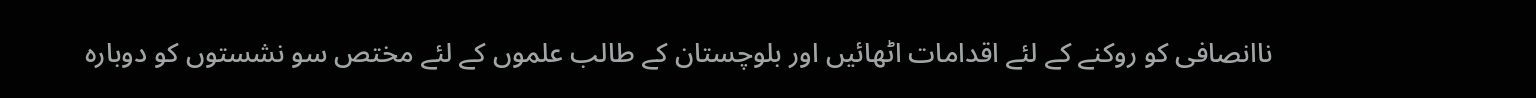ناانصافی کو روکنے کے لئے اقدامات اٹھائیں اور بلوچستان کے طالب علموں کے لئے مختص سو نشستوں کو دوبارہ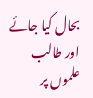بحال کیا جائے اور طالب علموں پر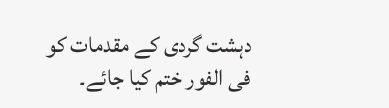دہشت گردی کے مقدمات کو فی الفور ختم کیا جائے۔